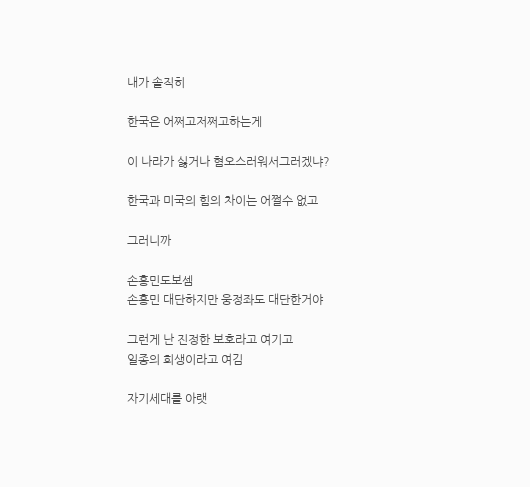내가 솔직히

한국은 어쩌고저쩌고하는게

이 나라가 싫거나 혐오스러워서그러겠냐?

한국과 미국의 힘의 차이는 어쩔수 없고

그러니까

손흥민도보셈
손흥민 대단하지만 웅정좌도 대단한거야

그런게 난 진정한 보호라고 여기고
일종의 희생이라고 여김

자기세대를 아랫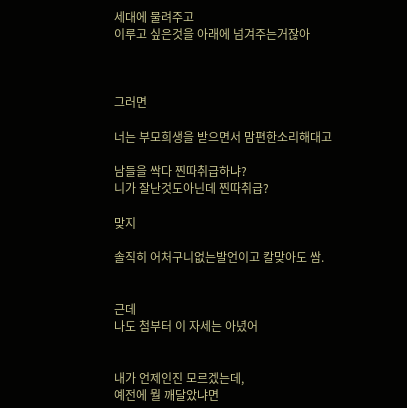세대에 물려주고
이루고 싶은것을 아래에 넘겨주는거잖아



그러면

너는 부모희생을 받으면서 맘편한소리해대고

남들을 싹다 찐따취급하냐?
니가 잘난것도아닌데 찐따취급?

맞지

솔직히 어처구니없는발언이고 칼맞아도 쌈.


근데
나도 첨부터 이 자세는 아녔어


내가 언제인진 모르겠는데,
예전에 뭘 깨달았냐면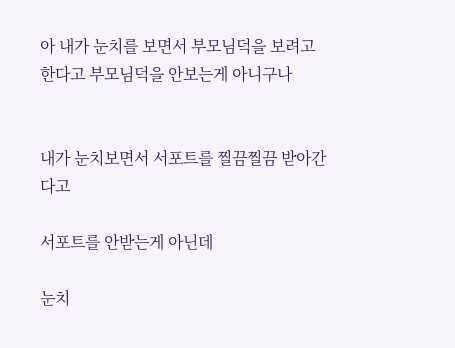아 내가 눈치를 보면서 부모님덕을 보려고한다고 부모님덕을 안보는게 아니구나


내가 눈치보면서 서포트를 찔끔찔끔 받아간다고

서포트를 안받는게 아닌데

눈치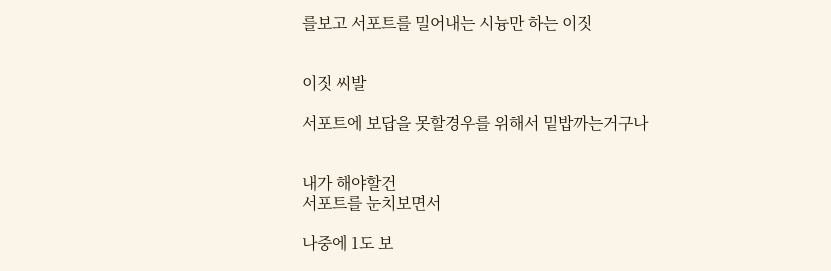를보고 서포트를 밀어내는 시늉만 하는 이짓


이짓 씨발

서포트에 보답을 못할경우를 위해서 밑밥까는거구나


내가 해야할건
서포트를 눈치보면서

나중에 1도 보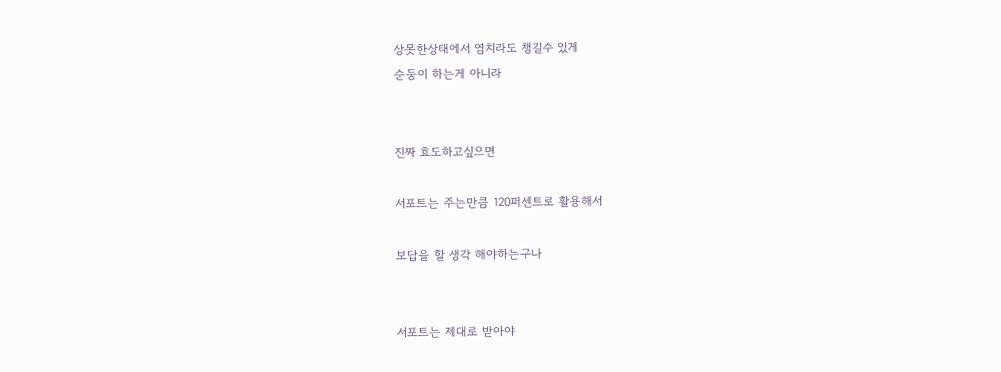상못한상태에서 염치라도 챙길수 있게
순둥이 하는게 아니라


진짜 효도하고싶으면

서포트는 주는만큼 120퍼센트로 활용해서

보답을 할 생각 해야하는구나


서포트는 제대로 받아야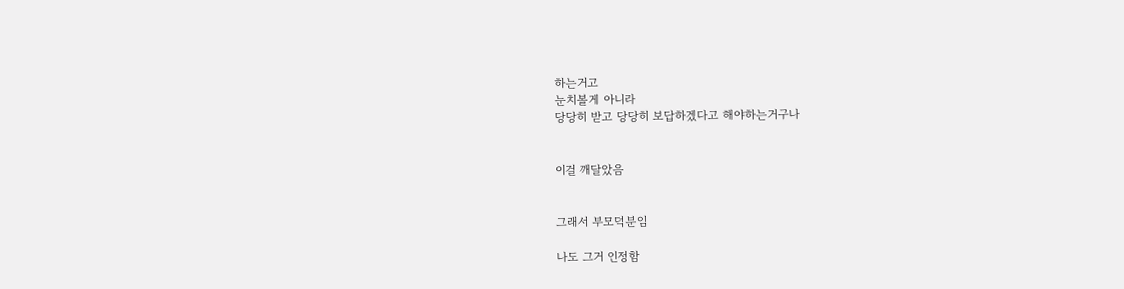하는거고
눈치볼게 아니라
당당히 받고 당당히 보답하겠다고 해야하는거구나


이걸 깨달았음


그래서 부모덕분임

나도 그거 인정함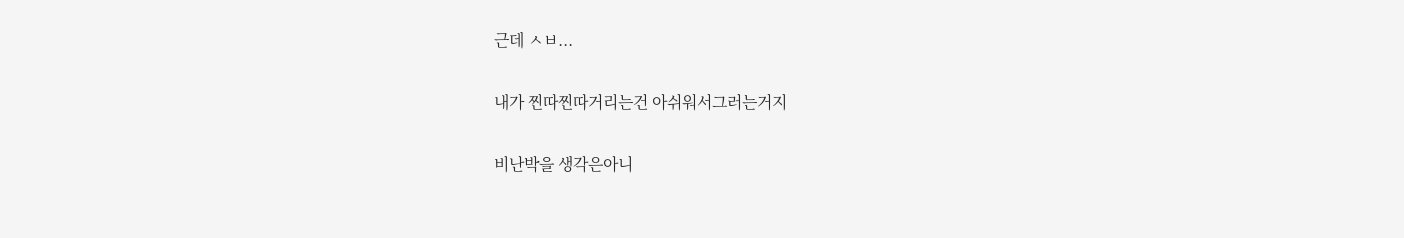근데 ㅅㅂ...

내가 찐따찐따거리는건 아쉬워서그러는거지

비난박을 생각은아니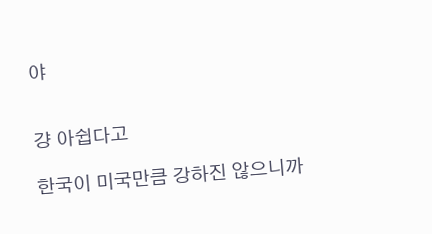야


걍 아쉽다고

한국이 미국만큼 강하진 않으니까